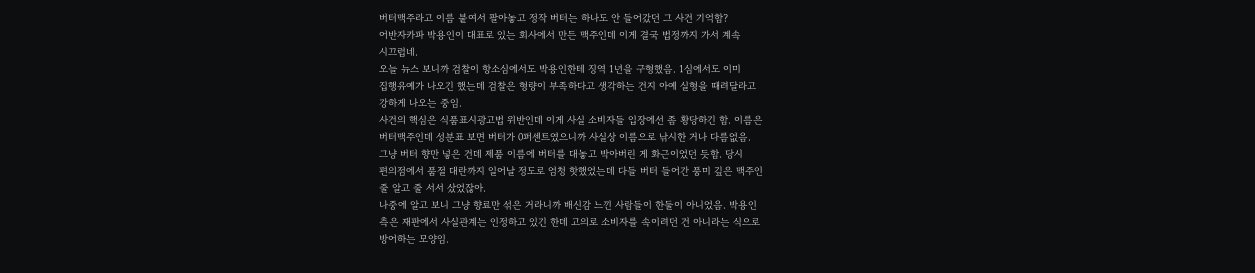버터맥주라고 이름 붙여서 팔아놓고 정작 버터는 하나도 안 들어갔던 그 사건 기억함?
어반자카파 박용인이 대표로 있는 회사에서 만든 맥주인데 이게 결국 법정까지 가서 계속
시끄럽네.
오늘 뉴스 보니까 검찰이 항소심에서도 박용인한테 징역 1년을 구형했음. 1심에서도 이미
집행유예가 나오긴 했는데 검찰은 형량이 부족하다고 생각하는 건지 아예 실형을 때려달라고
강하게 나오는 중임.
사건의 핵심은 식품표시광고법 위반인데 이게 사실 소비자들 입장에선 좀 황당하긴 함. 이름은
버터맥주인데 성분표 보면 버터가 0퍼센트였으니까 사실상 이름으로 낚시한 거나 다름없음.
그냥 버터 향만 넣은 건데 제품 이름에 버터를 대놓고 박아버린 게 화근이었던 듯함. 당시
편의점에서 품절 대란까지 일어날 정도로 엄청 핫했었는데 다들 버터 들어간 풍미 깊은 맥주인
줄 알고 줄 서서 샀었잖아.
나중에 알고 보니 그냥 향료만 섞은 거라니까 배신감 느낀 사람들이 한둘이 아니었음. 박용인
측은 재판에서 사실관계는 인정하고 있긴 한데 고의로 소비자를 속이려던 건 아니라는 식으로
방어하는 모양임.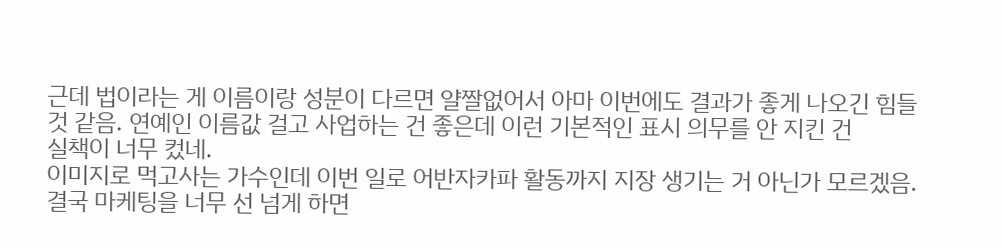근데 법이라는 게 이름이랑 성분이 다르면 얄짤없어서 아마 이번에도 결과가 좋게 나오긴 힘들
것 같음. 연예인 이름값 걸고 사업하는 건 좋은데 이런 기본적인 표시 의무를 안 지킨 건
실책이 너무 컸네.
이미지로 먹고사는 가수인데 이번 일로 어반자카파 활동까지 지장 생기는 거 아닌가 모르겠음.
결국 마케팅을 너무 선 넘게 하면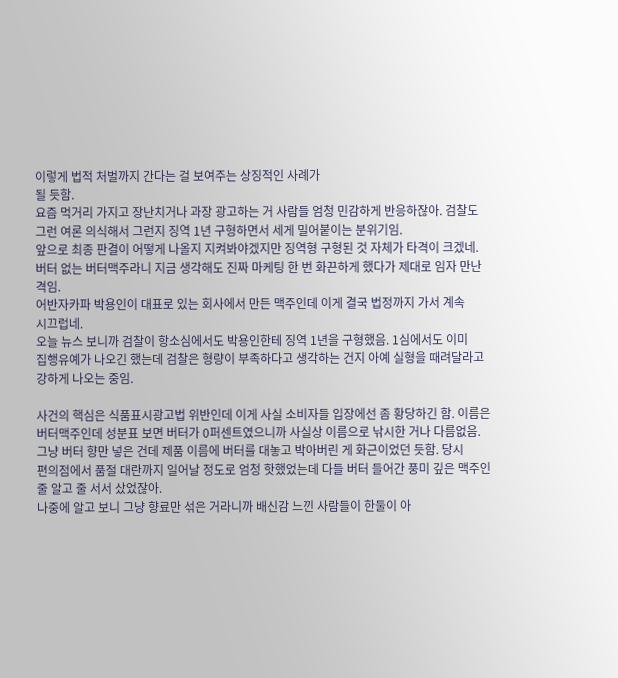이렇게 법적 처벌까지 간다는 걸 보여주는 상징적인 사례가
될 듯함.
요즘 먹거리 가지고 장난치거나 과장 광고하는 거 사람들 엄청 민감하게 반응하잖아. 검찰도
그런 여론 의식해서 그런지 징역 1년 구형하면서 세게 밀어붙이는 분위기임.
앞으로 최종 판결이 어떻게 나올지 지켜봐야겠지만 징역형 구형된 것 자체가 타격이 크겠네.
버터 없는 버터맥주라니 지금 생각해도 진짜 마케팅 한 번 화끈하게 했다가 제대로 임자 만난
격임.
어반자카파 박용인이 대표로 있는 회사에서 만든 맥주인데 이게 결국 법정까지 가서 계속
시끄럽네.
오늘 뉴스 보니까 검찰이 항소심에서도 박용인한테 징역 1년을 구형했음. 1심에서도 이미
집행유예가 나오긴 했는데 검찰은 형량이 부족하다고 생각하는 건지 아예 실형을 때려달라고
강하게 나오는 중임.

사건의 핵심은 식품표시광고법 위반인데 이게 사실 소비자들 입장에선 좀 황당하긴 함. 이름은
버터맥주인데 성분표 보면 버터가 0퍼센트였으니까 사실상 이름으로 낚시한 거나 다름없음.
그냥 버터 향만 넣은 건데 제품 이름에 버터를 대놓고 박아버린 게 화근이었던 듯함. 당시
편의점에서 품절 대란까지 일어날 정도로 엄청 핫했었는데 다들 버터 들어간 풍미 깊은 맥주인
줄 알고 줄 서서 샀었잖아.
나중에 알고 보니 그냥 향료만 섞은 거라니까 배신감 느낀 사람들이 한둘이 아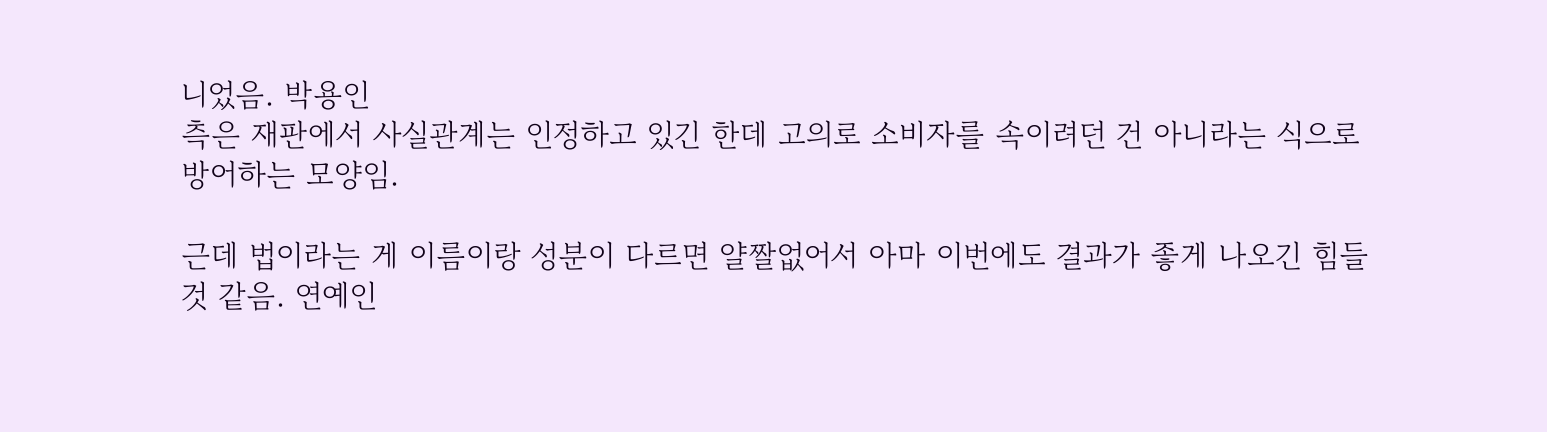니었음. 박용인
측은 재판에서 사실관계는 인정하고 있긴 한데 고의로 소비자를 속이려던 건 아니라는 식으로
방어하는 모양임.

근데 법이라는 게 이름이랑 성분이 다르면 얄짤없어서 아마 이번에도 결과가 좋게 나오긴 힘들
것 같음. 연예인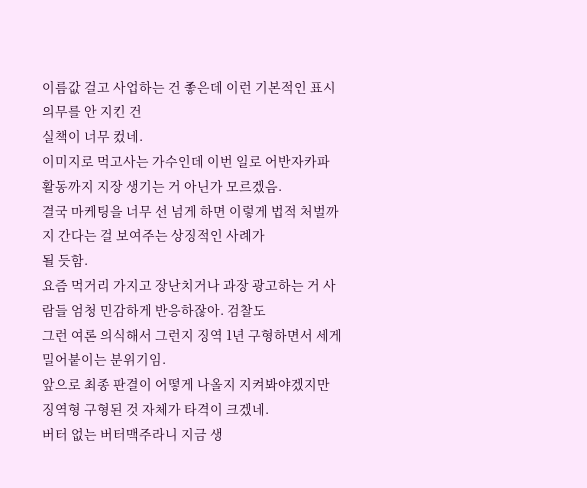이름값 걸고 사업하는 건 좋은데 이런 기본적인 표시 의무를 안 지킨 건
실책이 너무 컸네.
이미지로 먹고사는 가수인데 이번 일로 어반자카파 활동까지 지장 생기는 거 아닌가 모르겠음.
결국 마케팅을 너무 선 넘게 하면 이렇게 법적 처벌까지 간다는 걸 보여주는 상징적인 사례가
될 듯함.
요즘 먹거리 가지고 장난치거나 과장 광고하는 거 사람들 엄청 민감하게 반응하잖아. 검찰도
그런 여론 의식해서 그런지 징역 1년 구형하면서 세게 밀어붙이는 분위기임.
앞으로 최종 판결이 어떻게 나올지 지켜봐야겠지만 징역형 구형된 것 자체가 타격이 크겠네.
버터 없는 버터맥주라니 지금 생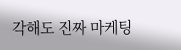각해도 진짜 마케팅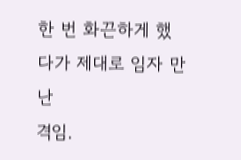한 번 화끈하게 했다가 제대로 임자 만난
격임.